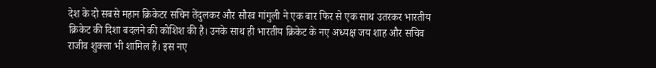देश के दो सबसे महान क्रिकेटर सचिन तेंदुलकर और सौरव गांगुली ने एक बार फिर से एक साथ उतरकर भारतीय क्रिकेट की दिशा बदलने की कोशिश की है। उनके साथ ही भारतीय क्रिकेट के नए अध्यक्ष जय शाह और सचिव राजीव शुक्ला भी शामिल हैं। इस नए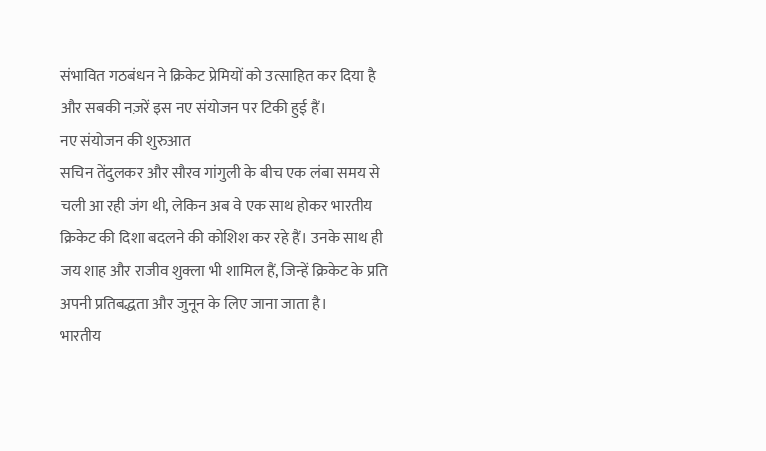संभावित गठबंधन ने क्रिकेट प्रेमियों को उत्साहित कर दिया है और सबकी नज़रें इस नए संयोजन पर टिकी हुई हैं।
नए संयोजन की शुरुआत
सचिन तेंदुलकर और सौरव गांगुली के बीच एक लंबा समय से चली आ रही जंग थी, लेकिन अब वे एक साथ होकर भारतीय क्रिकेट की दिशा बदलने की कोशिश कर रहे हैं। उनके साथ ही जय शाह और राजीव शुक्ला भी शामिल हैं, जिन्हें क्रिकेट के प्रति अपनी प्रतिबद्धता और जुनून के लिए जाना जाता है।
भारतीय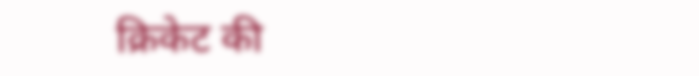क्रिकेट की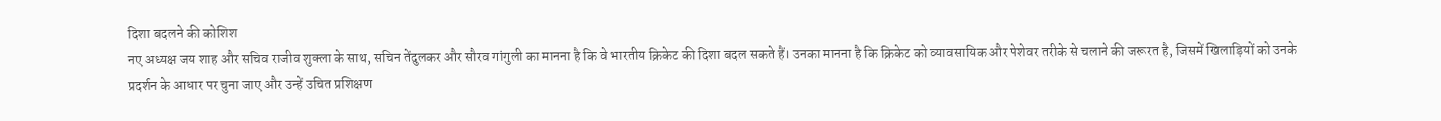दिशा बदलने की कोशिश
नए अध्यक्ष जय शाह और सचिव राजीव शुक्ला के साथ, सचिन तेंदुलकर और सौरव गांगुली का मानना है कि वे भारतीय क्रिकेट की दिशा बदल सकते हैं। उनका मानना है कि क्रिकेट को व्यावसायिक और पेशेवर तरीके से चलाने की जरूरत है, जिसमें खिलाड़ियों को उनके प्रदर्शन के आधार पर चुना जाए और उन्हें उचित प्रशिक्षण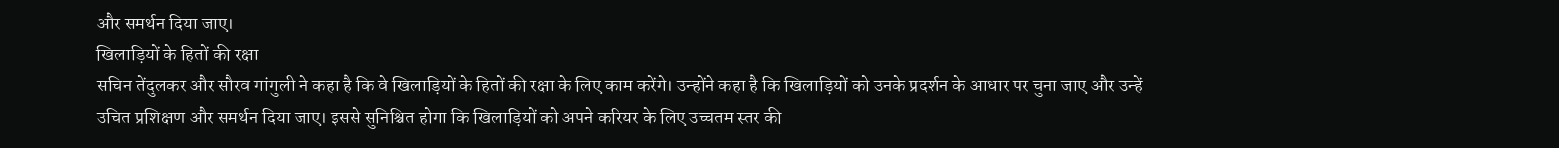और समर्थन दिया जाए।
खिलाड़ियों के हितों की रक्षा
सचिन तेंदुलकर और सौरव गांगुली ने कहा है कि वे खिलाड़ियों के हितों की रक्षा के लिए काम करेंगे। उन्होंने कहा है कि खिलाड़ियों को उनके प्रदर्शन के आधार पर चुना जाए और उन्हें उचित प्रशिक्षण और समर्थन दिया जाए। इससे सुनिश्चित होगा कि खिलाड़ियों को अपने करियर के लिए उच्चतम स्तर की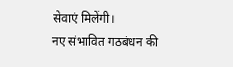सेवाएं मिलेंगी।
नए संभावित गठबंधन की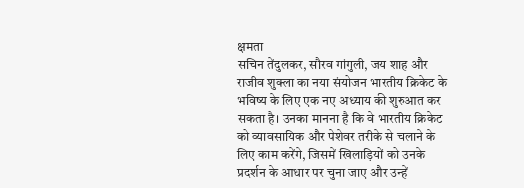क्षमता
सचिन तेंदुलकर, सौरव गांगुली, जय शाह और राजीव शुक्ला का नया संयोजन भारतीय क्रिकेट के भविष्य के लिए एक नए अध्याय की शुरुआत कर सकता है। उनका मानना है कि वे भारतीय क्रिकेट को व्यावसायिक और पेशेवर तरीके से चलाने के लिए काम करेंगे, जिसमें खिलाड़ियों को उनके प्रदर्शन के आधार पर चुना जाए और उन्हें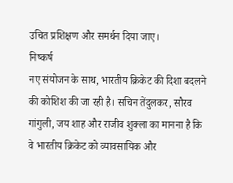उचित प्रशिक्षण और समर्थन दिया जाए।
निष्कर्ष
नए संयोजन के साथ, भारतीय क्रिकेट की दिशा बदलने की कोशिश की जा रही है। सचिन तेंदुलकर, सौरव गांगुली, जय शाह और राजीव शुक्ला का मानना है कि वे भारतीय क्रिकेट को व्यावसायिक और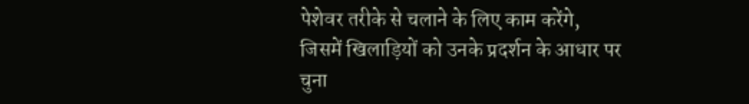पेशेवर तरीके से चलाने के लिए काम करेंगे, जिसमें खिलाड़ियों को उनके प्रदर्शन के आधार पर चुना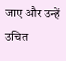जाए और उन्हें उचित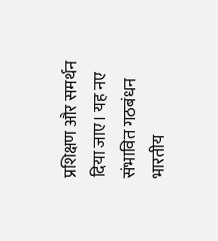प्रशिक्षण और समर्थन दिया जाए। यह नए संभावित गठबंधन भारतीय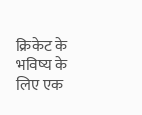क्रिकेट के भविष्य के लिए एक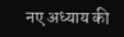नए अध्याय की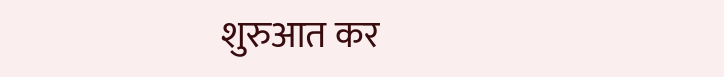शुरुआत कर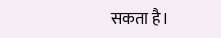सकता है।